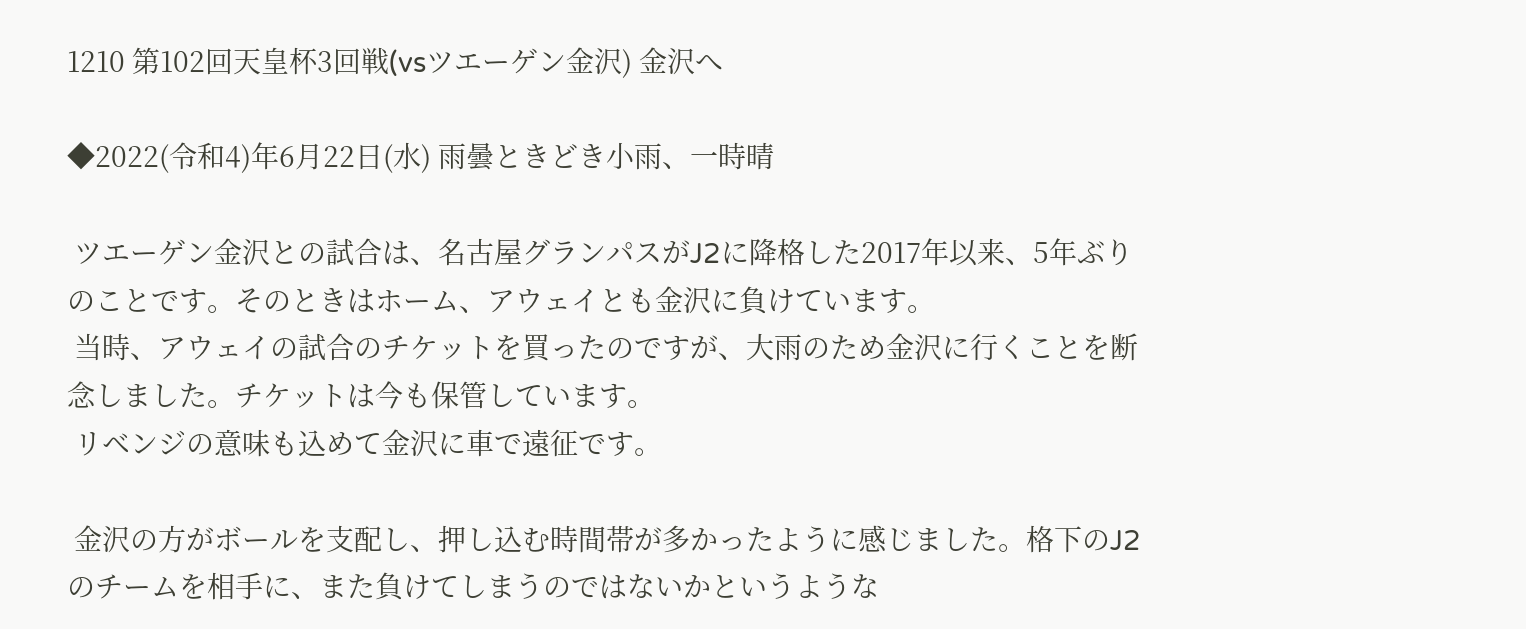1210 第102回天皇杯3回戦(vsツエーゲン金沢) 金沢へ

◆2022(令和4)年6月22日(水) 雨曇ときどき小雨、一時晴

 ツエーゲン金沢との試合は、名古屋グランパスがJ2に降格した2017年以来、5年ぶりのことです。そのときはホーム、アウェイとも金沢に負けています。
 当時、アウェイの試合のチケットを買ったのですが、大雨のため金沢に行くことを断念しました。チケットは今も保管しています。
 リベンジの意味も込めて金沢に車で遠征です。

 金沢の方がボールを支配し、押し込む時間帯が多かったように感じました。格下のJ2のチームを相手に、また負けてしまうのではないかというような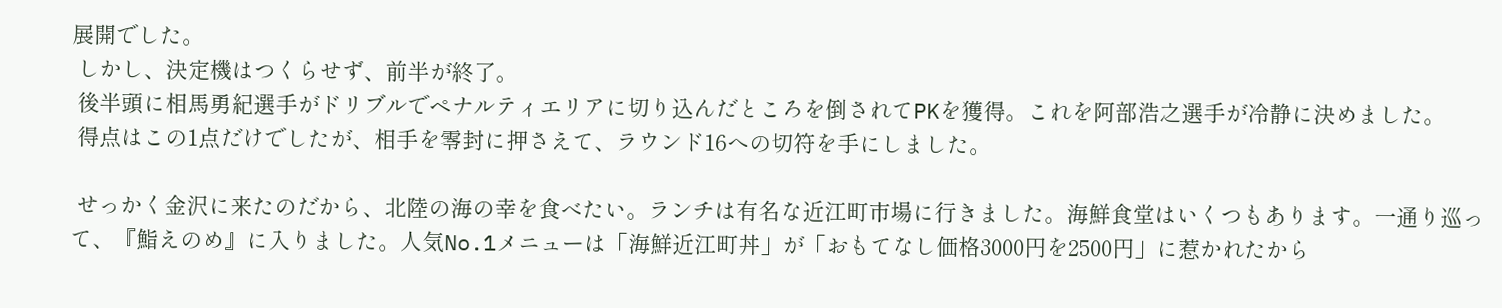展開でした。
 しかし、決定機はつくらせず、前半が終了。
 後半頭に相馬勇紀選手がドリブルでペナルティエリアに切り込んだところを倒されてPKを獲得。これを阿部浩之選手が冷静に決めました。
 得点はこの1点だけでしたが、相手を零封に押さえて、ラウンド16への切符を手にしました。

 せっかく金沢に来たのだから、北陸の海の幸を食べたい。ランチは有名な近江町市場に行きました。海鮮食堂はいくつもあります。一通り巡って、『鮨えのめ』に入りました。人気No.1メニューは「海鮮近江町丼」が「おもてなし価格3000円を2500円」に惹かれたから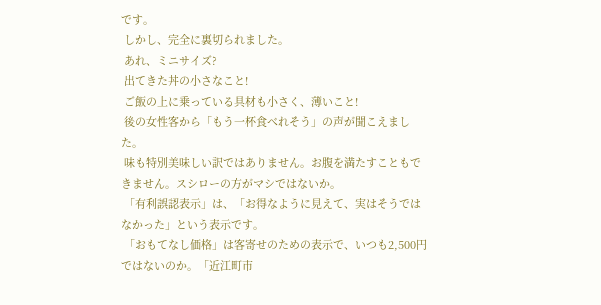です。
 しかし、完全に裏切られました。
 あれ、ミニサイズ?
 出てきた丼の小さなこと!
 ご飯の上に乗っている具材も小さく、薄いこと!
 後の女性客から「もう一杯食べれそう」の声が聞こえました。
 味も特別美味しい訳ではありません。お腹を満たすこともできません。スシローの方がマシではないか。
 「有利誤認表示」は、「お得なように見えて、実はそうではなかった」という表示です。
 「おもてなし価格」は客寄せのための表示で、いつも2,500円ではないのか。「近江町市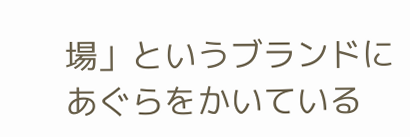場」というブランドにあぐらをかいている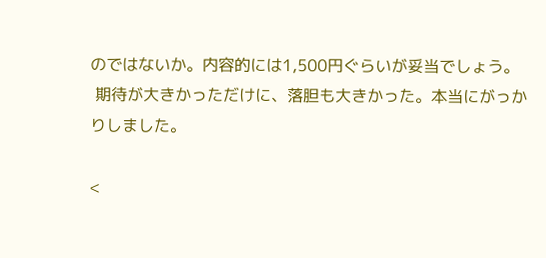のではないか。内容的には1,500円ぐらいが妥当でしょう。
 期待が大きかっただけに、落胆も大きかった。本当にがっかりしました。

<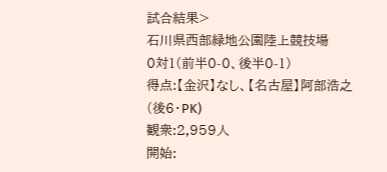試合結果>
石川県西部緑地公園陸上競技場
0対1(前半0-0、後半0-1)
得点:【金沢】なし、【名古屋】阿部浩之(後6・PK)
観衆:2,959人
開始: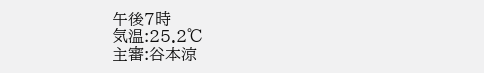午後7時
気温:25.2℃
主審:谷本涼